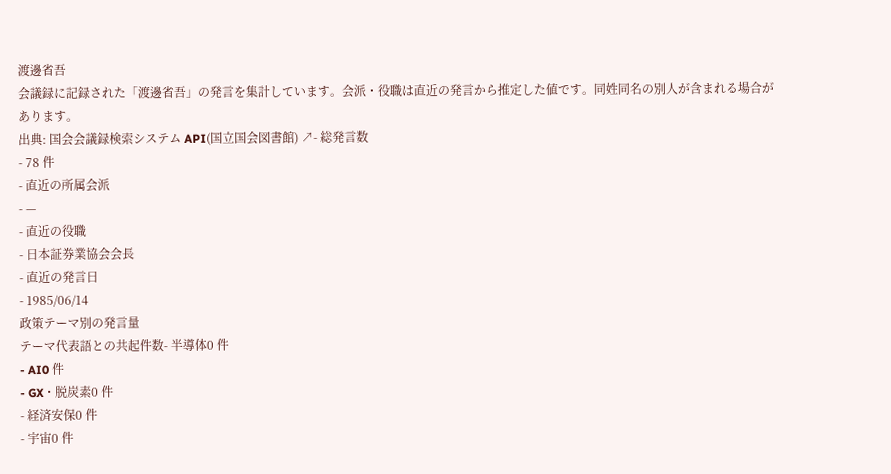渡邊省吾
会議録に記録された「渡邊省吾」の発言を集計しています。会派・役職は直近の発言から推定した値です。同姓同名の別人が含まれる場合があります。
出典: 国会会議録検索システム API(国立国会図書館) ↗- 総発言数
- 78 件
- 直近の所属会派
- —
- 直近の役職
- 日本証券業協会会長
- 直近の発言日
- 1985/06/14
政策テーマ別の発言量
テーマ代表語との共起件数- 半導体0 件
- AI0 件
- GX・脱炭素0 件
- 経済安保0 件
- 宇宙0 件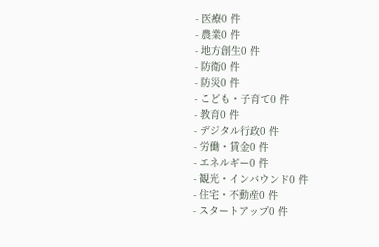- 医療0 件
- 農業0 件
- 地方創生0 件
- 防衛0 件
- 防災0 件
- こども・子育て0 件
- 教育0 件
- デジタル行政0 件
- 労働・賃金0 件
- エネルギー0 件
- 観光・インバウンド0 件
- 住宅・不動産0 件
- スタートアップ0 件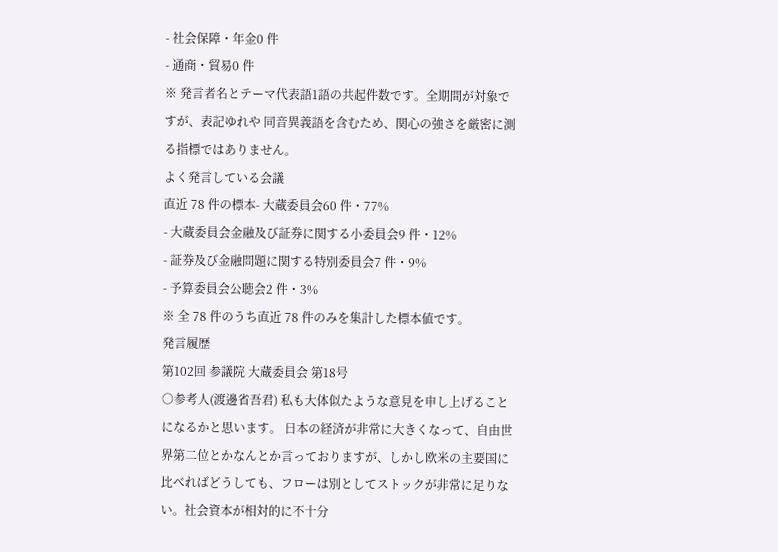- 社会保障・年金0 件
- 通商・貿易0 件
※ 発言者名とテーマ代表語1語の共起件数です。全期間が対象ですが、表記ゆれや 同音異義語を含むため、関心の強さを厳密に測る指標ではありません。
よく発言している会議
直近 78 件の標本- 大蔵委員会60 件・77%
- 大蔵委員会金融及び証券に関する小委員会9 件・12%
- 証券及び金融問題に関する特別委員会7 件・9%
- 予算委員会公聴会2 件・3%
※ 全 78 件のうち直近 78 件のみを集計した標本値です。
発言履歴
第102回 参議院 大蔵委員会 第18号
○参考人(渡邊省吾君) 私も大体似たような意見を申し上げることになるかと思います。 日本の経済が非常に大きくなって、自由世界第二位とかなんとか言っておりますが、しかし欧米の主要国に比べればどうしても、フローは別としてストックが非常に足りない。社会資本が相対的に不十分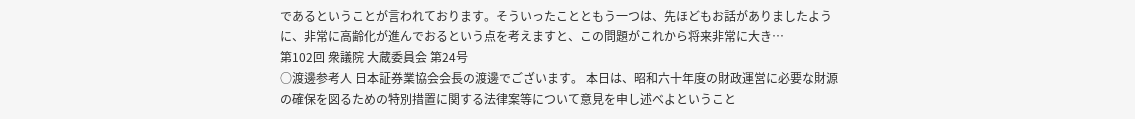であるということが言われております。そういったことともう一つは、先ほどもお話がありましたように、非常に高齢化が進んでおるという点を考えますと、この問題がこれから将来非常に大き…
第102回 衆議院 大蔵委員会 第24号
○渡邊参考人 日本証券業協会会長の渡邊でございます。 本日は、昭和六十年度の財政運営に必要な財源の確保を図るための特別措置に関する法律案等について意見を申し述べよということ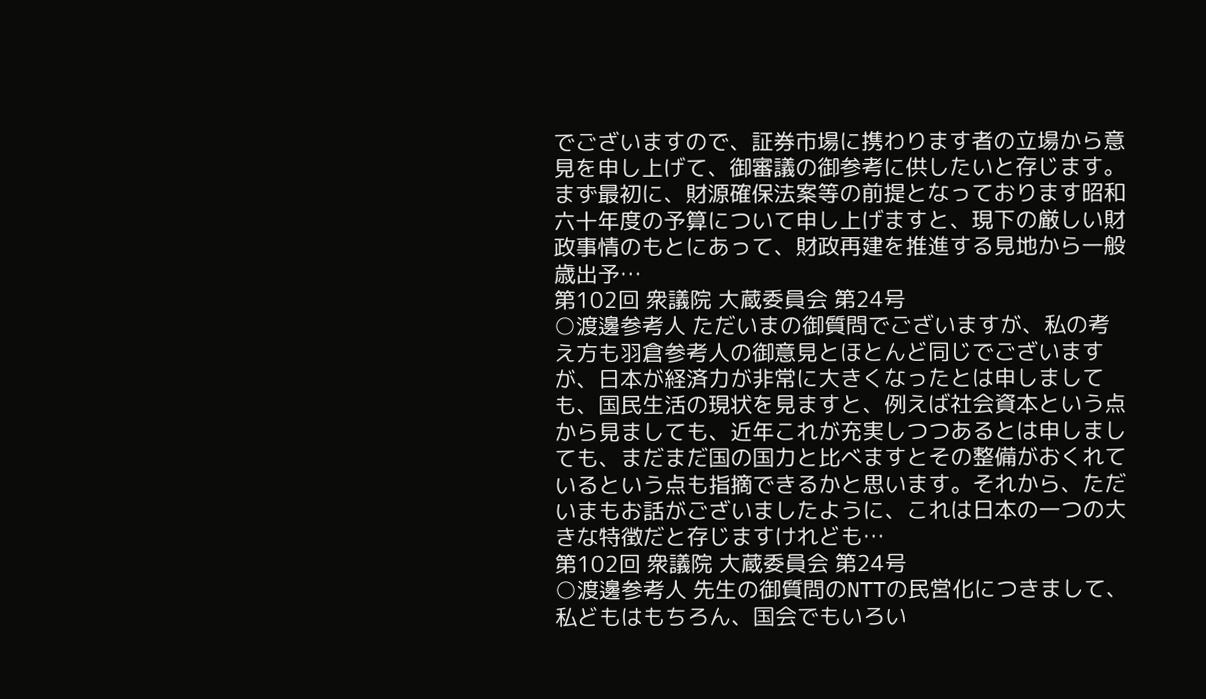でございますので、証券市場に携わります者の立場から意見を申し上げて、御審議の御参考に供したいと存じます。 まず最初に、財源確保法案等の前提となっております昭和六十年度の予算について申し上げますと、現下の厳しい財政事情のもとにあって、財政再建を推進する見地から一般歳出予…
第102回 衆議院 大蔵委員会 第24号
○渡邊参考人 ただいまの御質問でございますが、私の考え方も羽倉参考人の御意見とほとんど同じでございますが、日本が経済力が非常に大きくなったとは申しましても、国民生活の現状を見ますと、例えば社会資本という点から見ましても、近年これが充実しつつあるとは申しましても、まだまだ国の国力と比べますとその整備がおくれているという点も指摘できるかと思います。それから、ただいまもお話がございましたように、これは日本の一つの大きな特徴だと存じますけれども…
第102回 衆議院 大蔵委員会 第24号
○渡邊参考人 先生の御質問のNTTの民営化につきまして、私どもはもちろん、国会でもいろい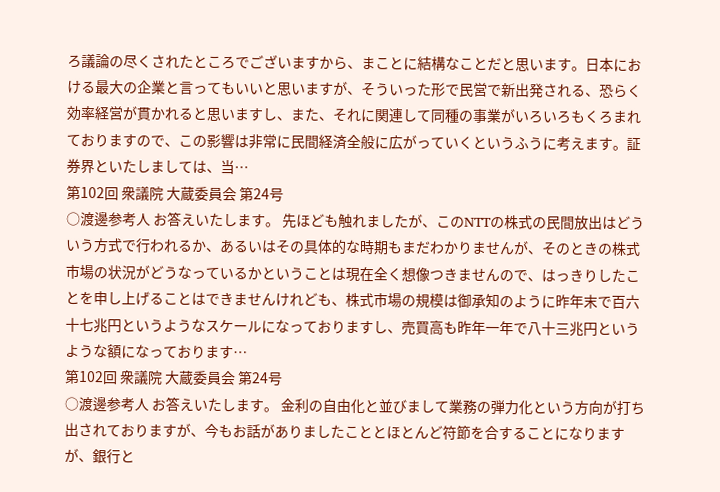ろ議論の尽くされたところでございますから、まことに結構なことだと思います。日本における最大の企業と言ってもいいと思いますが、そういった形で民営で新出発される、恐らく効率経営が貫かれると思いますし、また、それに関連して同種の事業がいろいろもくろまれておりますので、この影響は非常に民間経済全般に広がっていくというふうに考えます。証券界といたしましては、当…
第102回 衆議院 大蔵委員会 第24号
○渡邊参考人 お答えいたします。 先ほども触れましたが、このNTTの株式の民間放出はどういう方式で行われるか、あるいはその具体的な時期もまだわかりませんが、そのときの株式市場の状況がどうなっているかということは現在全く想像つきませんので、はっきりしたことを申し上げることはできませんけれども、株式市場の規模は御承知のように昨年末で百六十七兆円というようなスケールになっておりますし、売買高も昨年一年で八十三兆円というような額になっております…
第102回 衆議院 大蔵委員会 第24号
○渡邊参考人 お答えいたします。 金利の自由化と並びまして業務の弾力化という方向が打ち出されておりますが、今もお話がありましたこととほとんど符節を合することになりますが、銀行と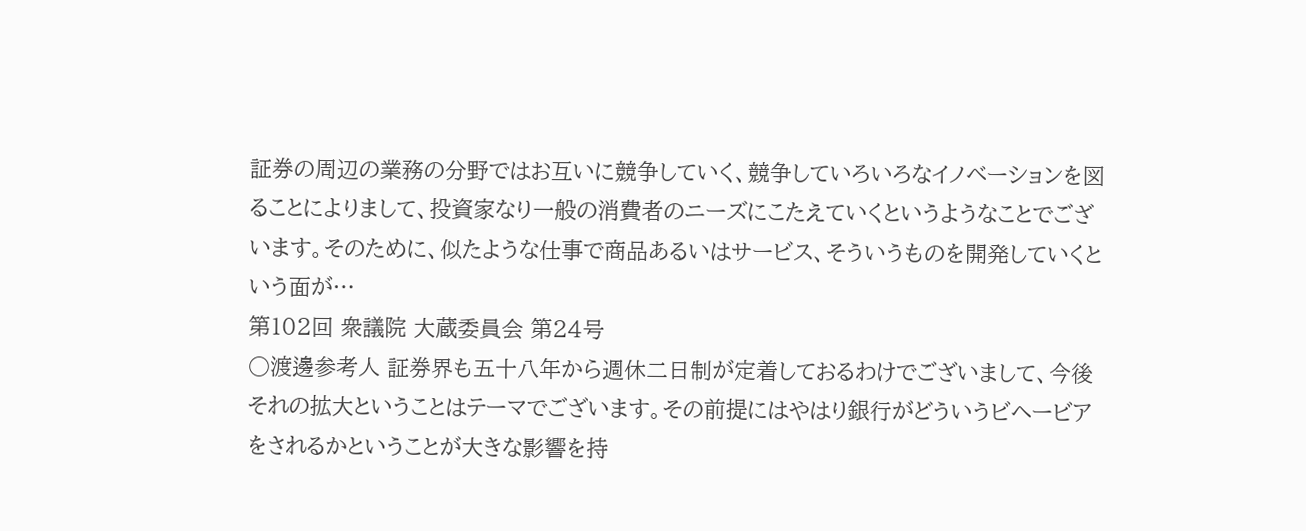証券の周辺の業務の分野ではお互いに競争していく、競争していろいろなイノベーションを図ることによりまして、投資家なり一般の消費者のニーズにこたえていくというようなことでございます。そのために、似たような仕事で商品あるいはサービス、そういうものを開発していくという面が…
第102回 衆議院 大蔵委員会 第24号
○渡邊参考人 証券界も五十八年から週休二日制が定着しておるわけでございまして、今後それの拡大ということはテーマでございます。その前提にはやはり銀行がどういうビヘービアをされるかということが大きな影響を持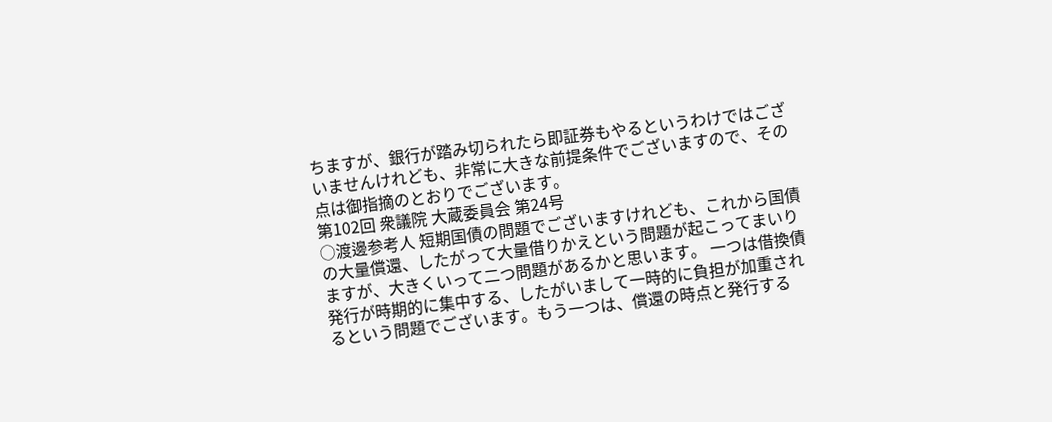ちますが、銀行が踏み切られたら即証券もやるというわけではございませんけれども、非常に大きな前提条件でございますので、その点は御指摘のとおりでございます。
第102回 衆議院 大蔵委員会 第24号
○渡邊参考人 短期国債の問題でございますけれども、これから国債の大量償還、したがって大量借りかえという問題が起こってまいりますが、大きくいって二つ問題があるかと思います。 一つは借換債発行が時期的に集中する、したがいまして一時的に負担が加重されるという問題でございます。もう一つは、償還の時点と発行する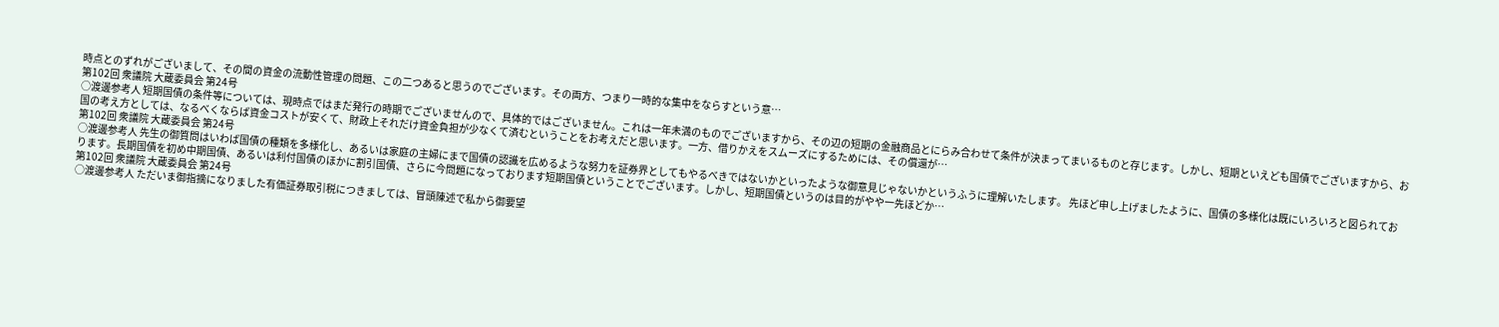時点とのずれがございまして、その間の資金の流動性管理の問題、この二つあると思うのでございます。その両方、つまり一時的な集中をならすという意…
第102回 衆議院 大蔵委員会 第24号
○渡邊参考人 短期国債の条件等については、現時点ではまだ発行の時期でございませんので、具体的ではございません。これは一年未満のものでございますから、その辺の短期の金融商品とにらみ合わせて条件が決まってまいるものと存じます。しかし、短期といえども国債でございますから、お国の考え方としては、なるべくならば資金コストが安くて、財政上それだけ資金負担が少なくて済むということをお考えだと思います。一方、借りかえをスムーズにするためには、その償還が…
第102回 衆議院 大蔵委員会 第24号
○渡邊参考人 先生の御質問はいわば国債の種類を多様化し、あるいは家庭の主婦にまで国債の認識を広めるような努力を証券界としてもやるべきではないかといったような御意見じゃないかというふうに理解いたします。 先ほど申し上げましたように、国債の多様化は既にいろいろと図られております。長期国債を初め中期国債、あるいは利付国債のほかに割引国債、さらに今問題になっております短期国債ということでございます。しかし、短期国債というのは目的がやや一先ほどか…
第102回 衆議院 大蔵委員会 第24号
○渡邊参考人 ただいま御指摘になりました有価証券取引税につきましては、冒頭陳述で私から御要望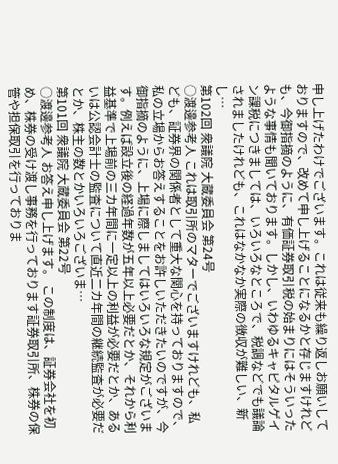申し上げたわけでございます。これは従来も繰り返しお願いしておりますので、改めて申し上げることになるかと存じますけれども、今御指摘のように、有価証券取引税の始まりにはそういったような事情も聞いております。しかし、いわゆるキャピタルゲイン課税につきましては、いろいろなところで、税調などでも議論されましたけれども、これはなかなか実際の徴収が難しい、新し…
第102回 衆議院 大蔵委員会 第24号
○渡邊参考人 これは取引所のマターでございますけれども、私ども、証券界の関係者として重大な関心を持っておりますので、私の立場からお答えすることをお許しいただきたいのですが、今御指摘のように、上場に際しましてはいろいろな規定がございます。例えば設立後の経過年数が五年以上必要だとか、それから利益基準で上場前の三カ年間に一定以上の利益が必要だとか、あるいは公認会計士の監査について直近二カ年間の継続監査が必要だとか、株主の数とかいろいろございま…
第101回 衆議院 大蔵委員会 第22号
○渡邊参考人 お答え申し上げます。 この制度は、証券会社を初め、株券の受け渡し事務を行っております証券取引所、株券の保管や担保取引を行っておりま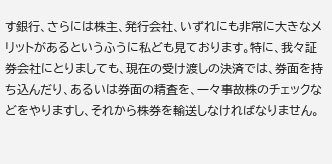す銀行、さらには株主、発行会社、いずれにも非常に大きなメリットがあるというふうに私ども見ております。特に、我々証券会社にとりましても、現在の受け渡しの決済では、券面を持ち込んだり、あるいは券面の精査を、一々事故株のチェックなどをやりますし、それから株券を輸送しなければなりません。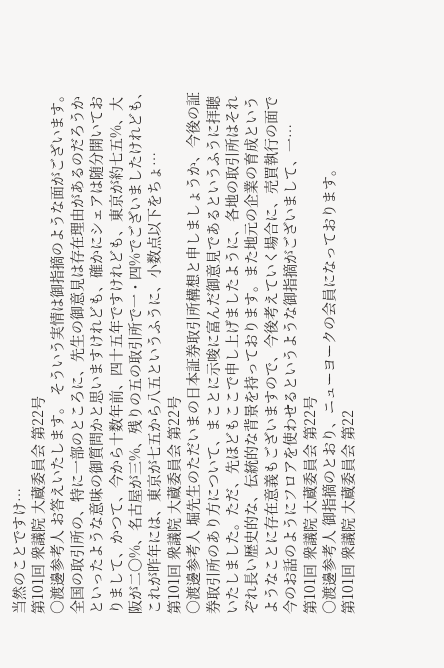当然のことですけ…
第101回 衆議院 大蔵委員会 第22号
○渡邊参考人 お答えいたします。 そういう実情は御指摘のような面がございます。全国の取引所の、特に一部のところに、先生の御意見は存在理由があるのだろうかといったような意味の御質問かと思いますけれども、確かにシェアは随分開いておりまして、かつて、今から十数年前、四十五年ですけれども、東京が約七五%、大阪が二〇%、名古屋が三%、残りの五の取引所で一・四%でございましたけれども、これが昨年には、東京が七五から八五というふうに、小数点以下をちょ…
第101回 衆議院 大蔵委員会 第22号
○渡邊参考人 堀先生のただいまの日本証券取引所構想と申しましょうか、今後の証券取引所のあり方について、まことに示唆に富んだ御意見であるというふうに拝聴いたしました。ただ、先ほどもここで申し上げましたように、各地の取引所はそれぞれ長い歴史的な、伝統的な背景を持っております。また地元の企業の育成というようなことに存在意義もございますので、今後考えていく場合に、売買執行の面で今のお話のようにフロアを使わせるというような御指摘がございまして、一…
第101回 衆議院 大蔵委員会 第22号
○渡邊参考人 御指摘のとおり、ニューヨークの会員になっております。
第101回 衆議院 大蔵委員会 第22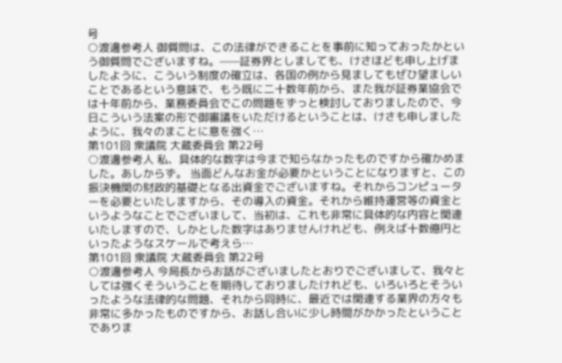号
○渡邊参考人 御質問は、この法律ができることを事前に知っておったかという御質問でございますね。——証券界としましても、けさほども申し上げましたように、こういう制度の確立は、各国の例から見ましてもぜひ望ましいことであるという意味で、もう既に二十数年前から、また我が証券業協会では十年前から、業務委員会でこの問題をずっと検討しておりましたので、今日こういう法案の形で御審議をいただけるということは、けさも申しましたように、我々のまことに意を強く…
第101回 衆議院 大蔵委員会 第22号
○渡邊参考人 私、具体的な数字は今まで知らなかったものですから確かめました。あしからず。 当面どんなお金が必要かということになりますと、この振決機関の財政的基礎となる出資金でございますね。それからコンピューターを必要といたしますから、その導入の資金。それから維持運営等の資金というようなことでございまして、当初は、これも非常に具体的な内容と関連いたしますので、しかとした数字はありませんけれども、例えば十数億円といったようなスケールで考えら…
第101回 衆議院 大蔵委員会 第22号
○渡邊参考人 今局長からお話がございましたとおりでございまして、我々としては強くそういうことを期待しておりましたけれども、いろいろとそういったような法律的な問題、それから同時に、最近では関連する業界の方々も非常に多かったものですから、お話し合いに少し時間がかかったということでありま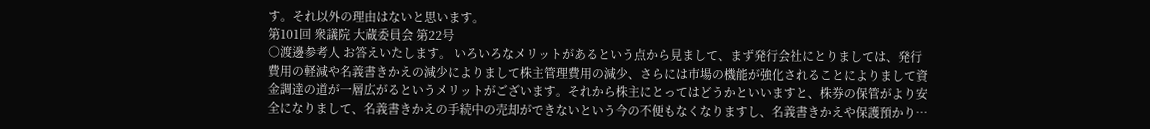す。それ以外の理由はないと思います。
第101回 衆議院 大蔵委員会 第22号
○渡邊参考人 お答えいたします。 いろいろなメリットがあるという点から見まして、まず発行会社にとりましては、発行費用の軽減や名義書きかえの減少によりまして株主管理費用の減少、さらには市場の機能が強化されることによりまして資金調達の道が一層広がるというメリットがございます。それから株主にとってはどうかといいますと、株券の保管がより安全になりまして、名義書きかえの手続中の売却ができないという今の不便もなくなりますし、名義書きかえや保護預かり…